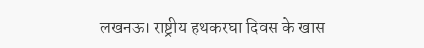लखनऊ। राष्ट्रीय हथकरघा दिवस के खास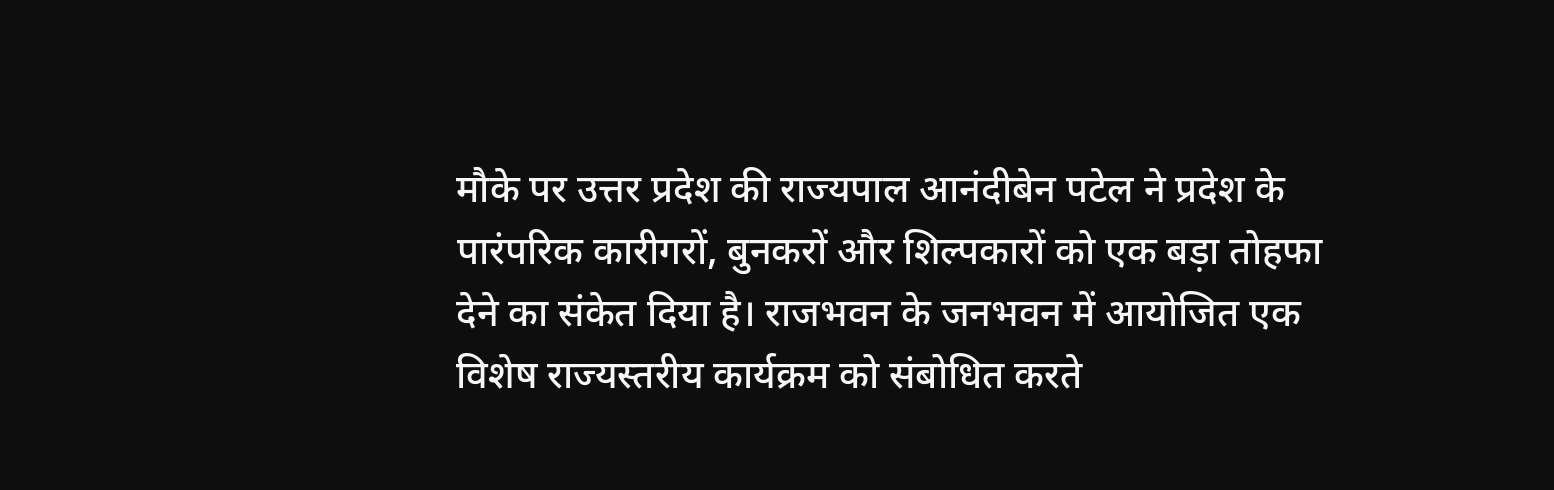मौके पर उत्तर प्रदेश की राज्यपाल आनंदीबेन पटेल ने प्रदेश के पारंपरिक कारीगरों, बुनकरों और शिल्पकारों को एक बड़ा तोहफा देने का संकेत दिया है। राजभवन के जनभवन में आयोजित एक विशेष राज्यस्तरीय कार्यक्रम को संबोधित करते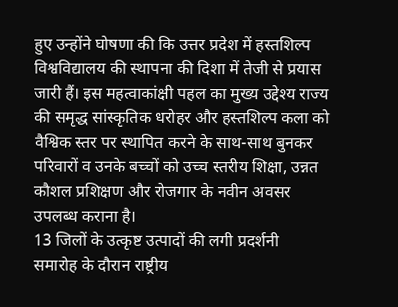हुए उन्होंने घोषणा की कि उत्तर प्रदेश में हस्तशिल्प विश्वविद्यालय की स्थापना की दिशा में तेजी से प्रयास जारी हैं। इस महत्वाकांक्षी पहल का मुख्य उद्देश्य राज्य की समृद्ध सांस्कृतिक धरोहर और हस्तशिल्प कला को वैश्विक स्तर पर स्थापित करने के साथ-साथ बुनकर परिवारों व उनके बच्चों को उच्च स्तरीय शिक्षा, उन्नत कौशल प्रशिक्षण और रोजगार के नवीन अवसर उपलब्ध कराना है।
13 जिलों के उत्कृष्ट उत्पादों की लगी प्रदर्शनी
समारोह के दौरान राष्ट्रीय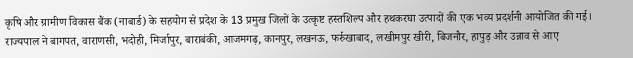कृषि और ग्रामीण विकास बैंक (नाबार्ड) के सहयोग से प्रदेश के 13 प्रमुख जिलों के उत्कृष्ट हस्तशिल्प और हथकरघा उत्पादों की एक भव्य प्रदर्शनी आयोजित की गई। राज्यपाल ने बागपत, वाराणसी, भदोही, मिर्जापुर, बाराबंकी, आजमगढ़, कानपुर, लखनऊ, फर्रुखाबाद, लखीमपुर खीरी, बिजनौर, हापुड़ और उन्नाव से आए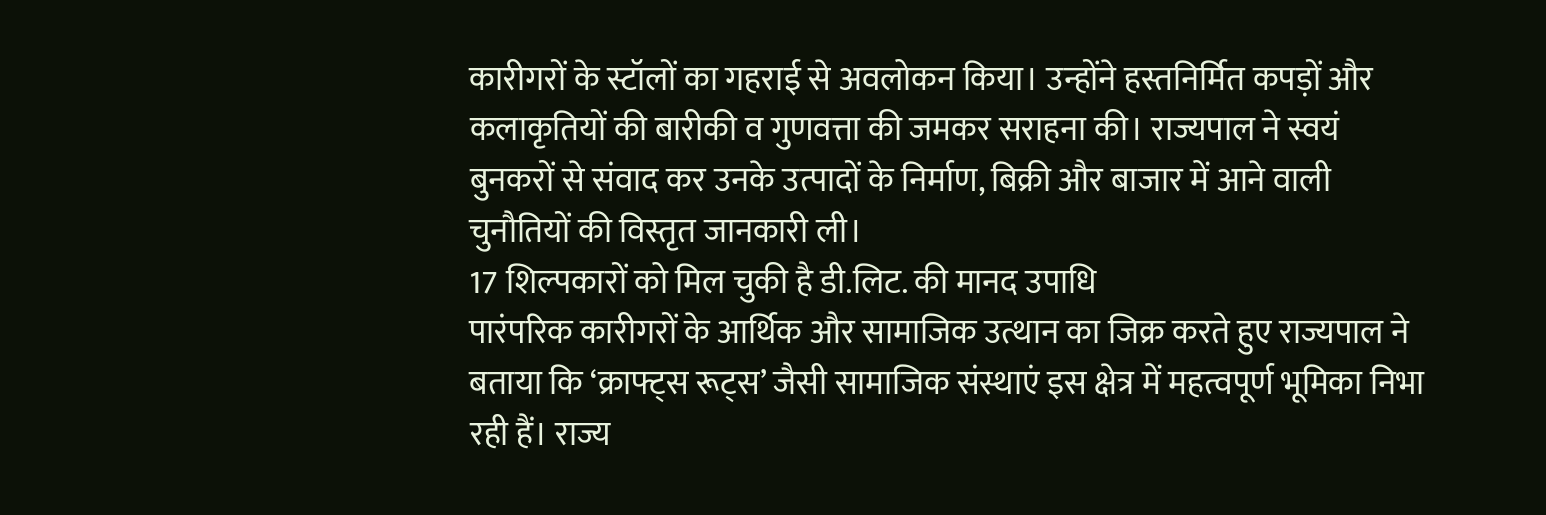कारीगरों के स्टॉलों का गहराई से अवलोकन किया। उन्होंने हस्तनिर्मित कपड़ों और कलाकृतियों की बारीकी व गुणवत्ता की जमकर सराहना की। राज्यपाल ने स्वयं बुनकरों से संवाद कर उनके उत्पादों के निर्माण, बिक्री और बाजार में आने वाली चुनौतियों की विस्तृत जानकारी ली।
17 शिल्पकारों को मिल चुकी है डी.लिट. की मानद उपाधि
पारंपरिक कारीगरों के आर्थिक और सामाजिक उत्थान का जिक्र करते हुए राज्यपाल ने बताया कि ‘क्राफ्ट्स रूट्स’ जैसी सामाजिक संस्थाएं इस क्षेत्र में महत्वपूर्ण भूमिका निभा रही हैं। राज्य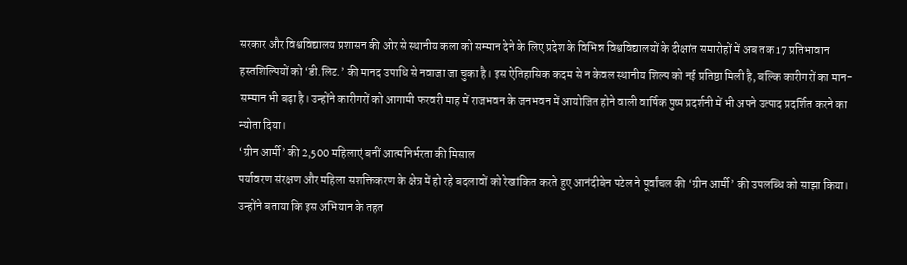सरकार और विश्वविद्यालय प्रशासन की ओर से स्थानीय कला को सम्मान देने के लिए प्रदेश के विभिन्न विश्वविद्यालयों के दीक्षांत समारोहों में अब तक 17 प्रतिभावान हस्तशिल्पियों को ‘डी.लिट.’ की मानद उपाधि से नवाजा जा चुका है। इस ऐतिहासिक कदम से न केवल स्थानीय शिल्प को नई प्रतिष्ठा मिली है, बल्कि कारीगरों का मान-सम्मान भी बढ़ा है। उन्होंने कारीगरों को आगामी फरवरी माह में राजभवन के जनभवन में आयोजित होने वाली वार्षिक पुष्प प्रदर्शनी में भी अपने उत्पाद प्रदर्शित करने का न्योता दिया।
‘ग्रीन आर्मी’ की 2,500 महिलाएं बनीं आत्मनिर्भरता की मिसाल
पर्यावरण संरक्षण और महिला सशक्तिकरण के क्षेत्र में हो रहे बदलावों को रेखांकित करते हुए आनंदीबेन पटेल ने पूर्वांचल की ‘ग्रीन आर्मी’ की उपलब्धि को साझा किया। उन्होंने बताया कि इस अभियान के तहत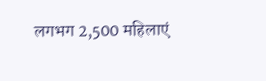लगभग 2,500 महिलाएं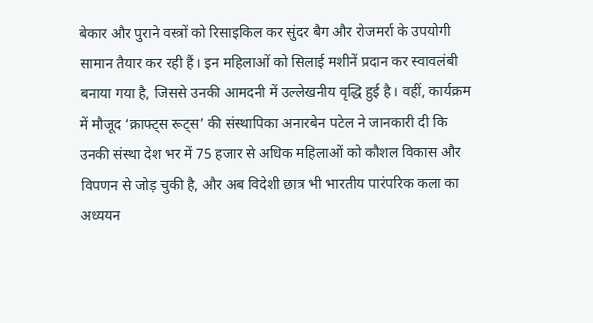बेकार और पुराने वस्त्रों को रिसाइकिल कर सुंदर बैग और रोजमर्रा के उपयोगी सामान तैयार कर रही हैं। इन महिलाओं को सिलाई मशीनें प्रदान कर स्वावलंबी बनाया गया है, जिससे उनकी आमदनी में उल्लेखनीय वृद्धि हुई है। वहीं, कार्यक्रम में मौजूद ‘क्राफ्ट्स रूट्स’ की संस्थापिका अनारबेन पटेल ने जानकारी दी कि उनकी संस्था देश भर में 75 हजार से अधिक महिलाओं को कौशल विकास और विपणन से जोड़ चुकी है, और अब विदेशी छात्र भी भारतीय पारंपरिक कला का अध्ययन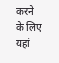करने के लिए यहां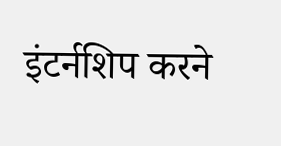इंटर्नशिप करने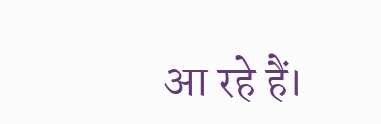आ रहे हैं।